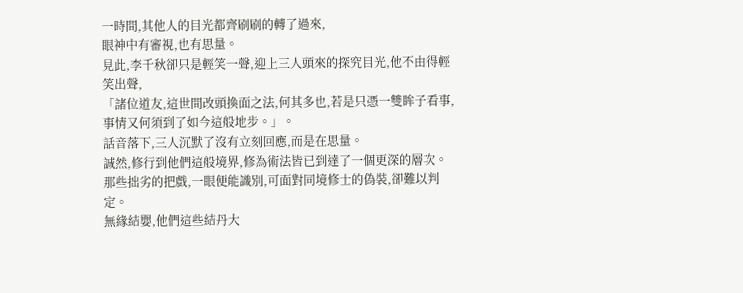一時間,其他人的目光都齊刷刷的轉了過來,
眼神中有審視,也有思量。
見此,李千秋卻只是輕笑一聲,迎上三人頭來的探究目光,他不由得輕笑出聲,
「諸位道友,這世間改頭換面之法,何其多也,若是只憑一雙眸子看事,事情又何須到了如今這般地步。」。
話音落下,三人沉默了沒有立刻回應,而是在思量。
誠然,修行到他們這般境界,修為術法皆已到達了一個更深的層次。
那些拙劣的把戲,一眼便能識別,可面對同境修士的偽裝,卻難以判定。
無緣結嬰,他們這些結丹大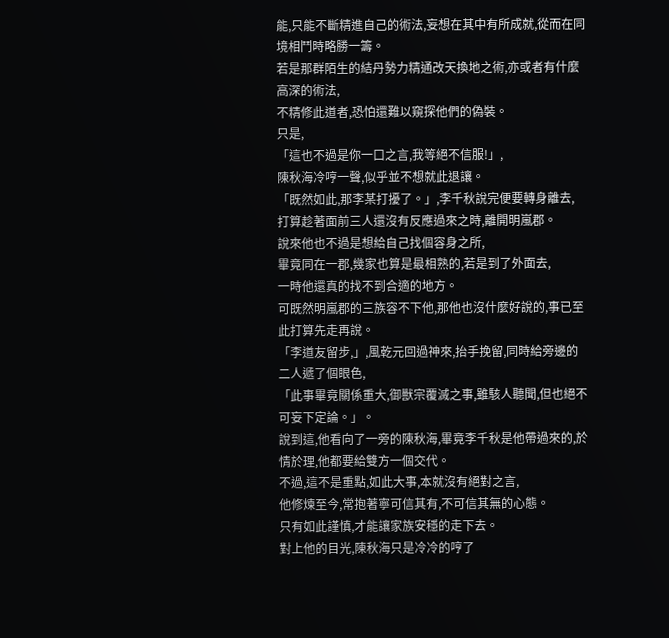能,只能不斷精進自己的術法,妄想在其中有所成就,從而在同境相鬥時略勝一籌。
若是那群陌生的結丹勢力精通改天換地之術,亦或者有什麼高深的術法,
不精修此道者,恐怕還難以窺探他們的偽裝。
只是,
「這也不過是你一口之言,我等絕不信服!」,
陳秋海冷哼一聲,似乎並不想就此退讓。
「既然如此,那李某打擾了。」,李千秋說完便要轉身離去,
打算趁著面前三人還沒有反應過來之時,離開明嵐郡。
說來他也不過是想給自己找個容身之所,
畢竟同在一郡,幾家也算是最相熟的,若是到了外面去,
一時他還真的找不到合適的地方。
可既然明嵐郡的三族容不下他,那他也沒什麼好說的,事已至此打算先走再說。
「李道友留步,」,風乾元回過神來,抬手挽留,同時給旁邊的二人遞了個眼色,
「此事畢竟關係重大,御獸宗覆滅之事,雖駭人聽聞,但也絕不可妄下定論。」。
說到這,他看向了一旁的陳秋海,畢竟李千秋是他帶過來的,於情於理,他都要給雙方一個交代。
不過,這不是重點,如此大事,本就沒有絕對之言,
他修煉至今,常抱著寧可信其有,不可信其無的心態。
只有如此謹慎,才能讓家族安穩的走下去。
對上他的目光,陳秋海只是冷冷的哼了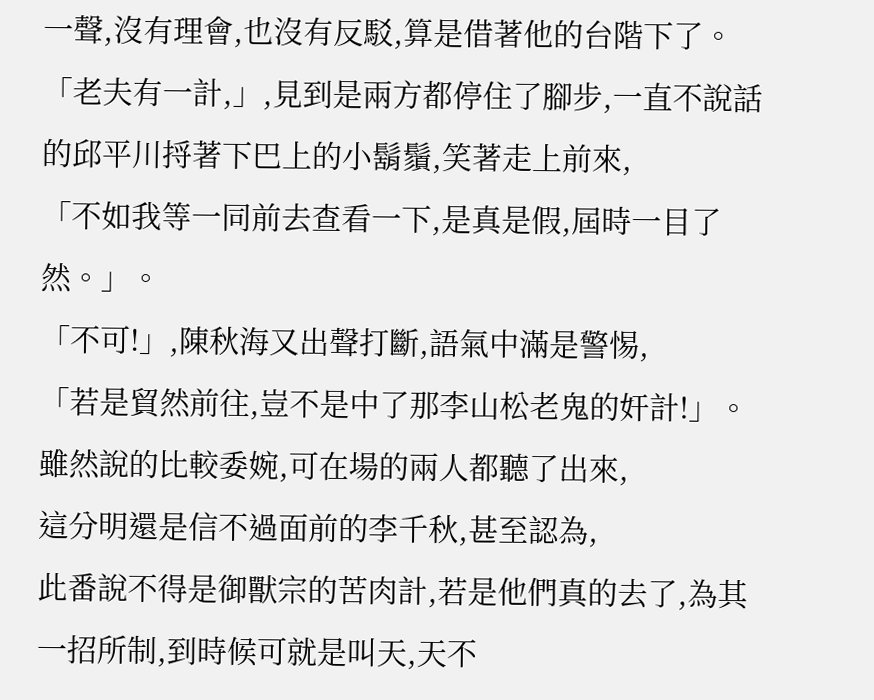一聲,沒有理會,也沒有反駁,算是借著他的台階下了。
「老夫有一計,」,見到是兩方都停住了腳步,一直不說話的邱平川捋著下巴上的小鬍鬚,笑著走上前來,
「不如我等一同前去查看一下,是真是假,屆時一目了然。」。
「不可!」,陳秋海又出聲打斷,語氣中滿是警惕,
「若是貿然前往,豈不是中了那李山松老鬼的奸計!」。
雖然說的比較委婉,可在場的兩人都聽了出來,
這分明還是信不過面前的李千秋,甚至認為,
此番說不得是御獸宗的苦肉計,若是他們真的去了,為其一招所制,到時候可就是叫天,天不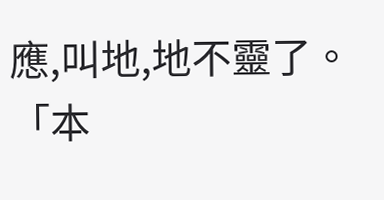應,叫地,地不靈了。
「本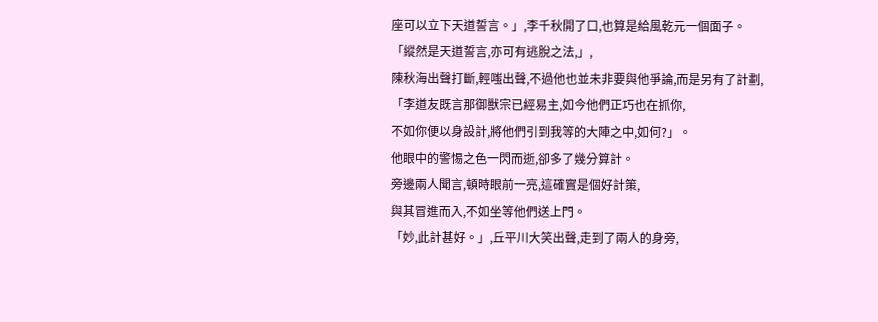座可以立下天道誓言。」,李千秋開了口,也算是給風乾元一個面子。
「縱然是天道誓言,亦可有逃脫之法,」,
陳秋海出聲打斷,輕嗤出聲,不過他也並未非要與他爭論,而是另有了計劃,
「李道友既言那御獸宗已經易主,如今他們正巧也在抓你,
不如你便以身設計,將他們引到我等的大陣之中,如何?」。
他眼中的警惕之色一閃而逝,卻多了幾分算計。
旁邊兩人聞言,頓時眼前一亮,這確實是個好計策,
與其冒進而入,不如坐等他們送上門。
「妙,此計甚好。」,丘平川大笑出聲,走到了兩人的身旁,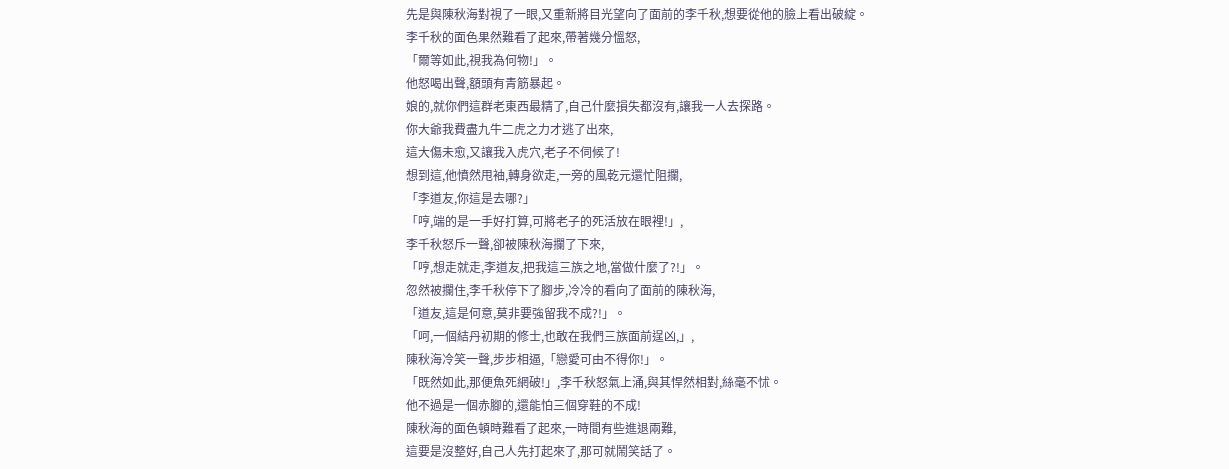先是與陳秋海對視了一眼,又重新將目光望向了面前的李千秋,想要從他的臉上看出破綻。
李千秋的面色果然難看了起來,帶著幾分慍怒,
「爾等如此,視我為何物!」。
他怒喝出聲,額頭有青筋暴起。
娘的,就你們這群老東西最精了,自己什麼損失都沒有,讓我一人去探路。
你大爺我費盡九牛二虎之力才逃了出來,
這大傷未愈,又讓我入虎穴,老子不伺候了!
想到這,他憤然甩袖,轉身欲走,一旁的風乾元還忙阻攔,
「李道友,你這是去哪?」
「哼,端的是一手好打算,可將老子的死活放在眼裡!」,
李千秋怒斥一聲,卻被陳秋海攔了下來,
「哼,想走就走,李道友,把我這三族之地,當做什麼了?!」。
忽然被攔住,李千秋停下了腳步,冷冷的看向了面前的陳秋海,
「道友,這是何意,莫非要強留我不成?!」。
「呵,一個結丹初期的修士,也敢在我們三族面前逞凶,」,
陳秋海冷笑一聲,步步相逼,「戀愛可由不得你!」。
「既然如此,那便魚死網破!」,李千秋怒氣上涌,與其悍然相對,絲毫不怵。
他不過是一個赤腳的,還能怕三個穿鞋的不成!
陳秋海的面色頓時難看了起來,一時間有些進退兩難,
這要是沒整好,自己人先打起來了,那可就鬧笑話了。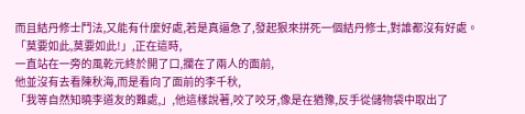而且結丹修士鬥法,又能有什麼好處,若是真逼急了,發起狠來拼死一個結丹修士,對誰都沒有好處。
「莫要如此,莫要如此!」,正在這時,
一直站在一旁的風乾元終於開了口,攔在了兩人的面前,
他並沒有去看陳秋海,而是看向了面前的李千秋,
「我等自然知曉李道友的難處,」,他這樣說著,咬了咬牙,像是在猶豫,反手從儲物袋中取出了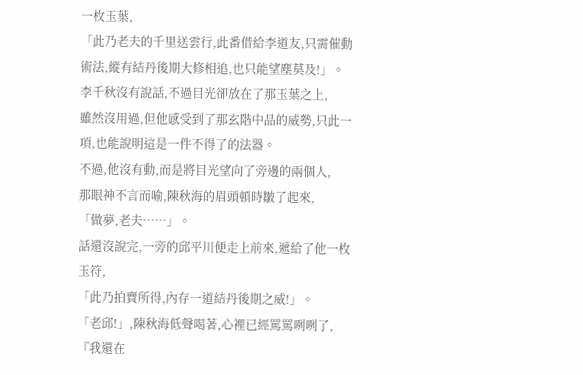一枚玉葉,
「此乃老夫的千里送雲行,此番借給李道友,只需催動術法,縱有結丹後期大修相追,也只能望塵莫及!」。
李千秋沒有說話,不過目光卻放在了那玉葉之上,
雖然沒用過,但他感受到了那玄階中品的威勢,只此一項,也能說明這是一件不得了的法器。
不過,他沒有動,而是將目光望向了旁邊的兩個人,
那眼神不言而喻,陳秋海的眉頭頓時皺了起來,
「做夢,老夫……」。
話還沒說完,一旁的邱平川便走上前來,遞給了他一枚玉符,
「此乃拍賣所得,內存一道結丹後期之威!」。
「老邱!」,陳秋海低聲喝著,心裡已經罵罵咧咧了,
『我還在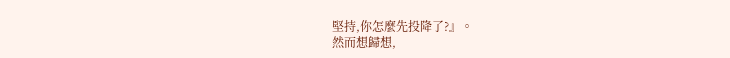堅持,你怎麼先投降了?』。
然而想歸想,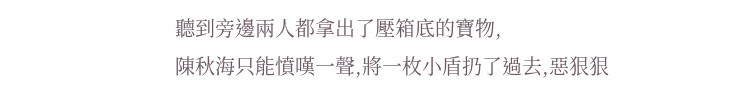聽到旁邊兩人都拿出了壓箱底的寶物,
陳秋海只能憤嘆一聲,將一枚小盾扔了過去,惡狠狠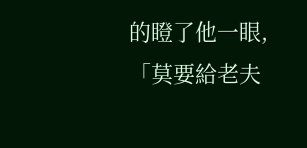的瞪了他一眼,
「莫要給老夫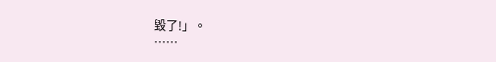毀了!」。
……